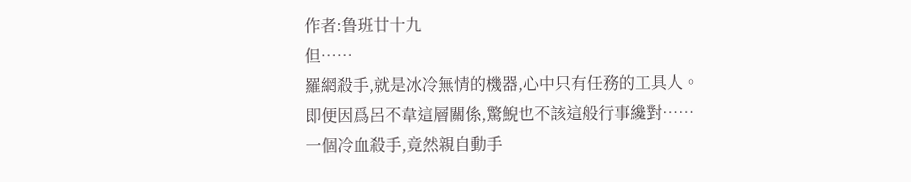作者:鲁班廿十九
但……
羅網殺手,就是冰冷無情的機器,心中只有任務的工具人。
即便因爲呂不韋這層關係,驚鯢也不該這般行事纔對……
一個冷血殺手,竟然親自動手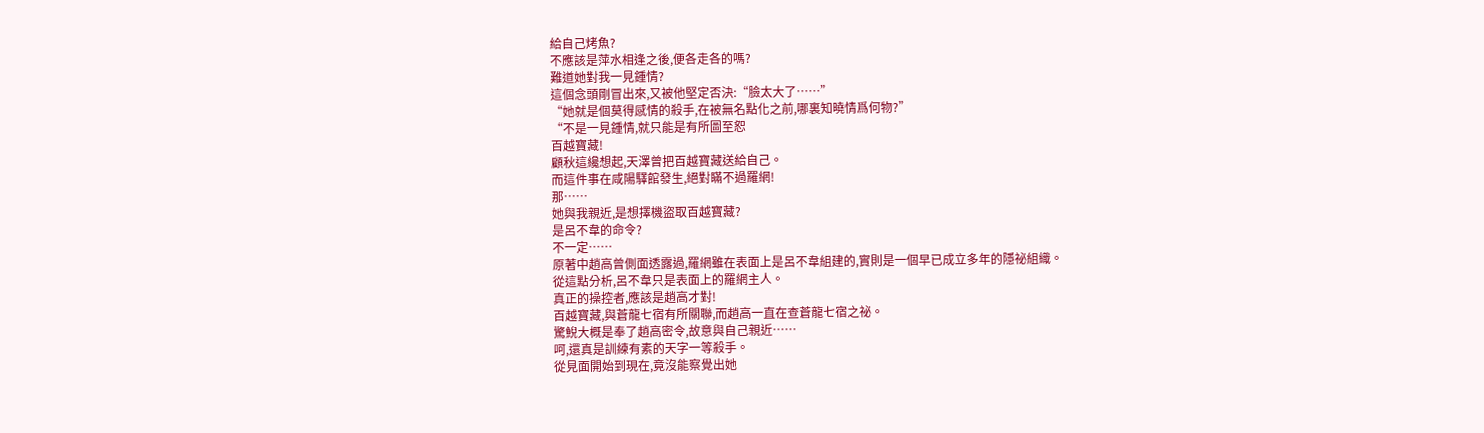給自己烤魚?
不應該是萍水相逢之後,便各走各的嗎?
難道她對我一見鍾情?
這個念頭剛冒出來,又被他堅定否決:“臉太大了……”
“她就是個莫得感情的殺手,在被無名點化之前,哪裏知曉情爲何物?”
“不是一見鍾情,就只能是有所圖至恕
百越寶藏!
顧秋這纔想起,天澤曾把百越寶藏送給自己。
而這件事在咸陽驛館發生,絕對瞞不過羅網!
那……
她與我親近,是想擇機盜取百越寶藏?
是呂不韋的命令?
不一定……
原著中趙高曾側面透露過,羅網雖在表面上是呂不韋組建的,實則是一個早已成立多年的隱祕組織。
從這點分析,呂不韋只是表面上的羅網主人。
真正的操控者,應該是趙高才對!
百越寶藏,與蒼龍七宿有所關聯,而趙高一直在查蒼龍七宿之祕。
驚鯢大概是奉了趙高密令,故意與自己親近……
呵,還真是訓練有素的天字一等殺手。
從見面開始到現在,竟沒能察覺出她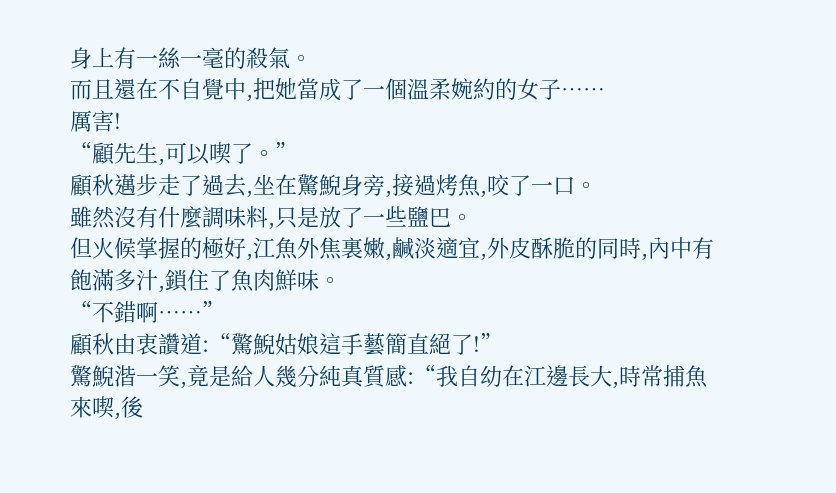身上有一絲一毫的殺氣。
而且還在不自覺中,把她當成了一個溫柔婉約的女子……
厲害!
“顧先生,可以喫了。”
顧秋邁步走了過去,坐在驚鯢身旁,接過烤魚,咬了一口。
雖然沒有什麼調味料,只是放了一些鹽巴。
但火候掌握的極好,江魚外焦裏嫩,鹹淡適宜,外皮酥脆的同時,內中有飽滿多汁,鎖住了魚肉鮮味。
“不錯啊……”
顧秋由衷讚道:“驚鯢姑娘這手藝簡直絕了!”
驚鯢湝一笑,竟是給人幾分純真質感:“我自幼在江邊長大,時常捕魚來喫,後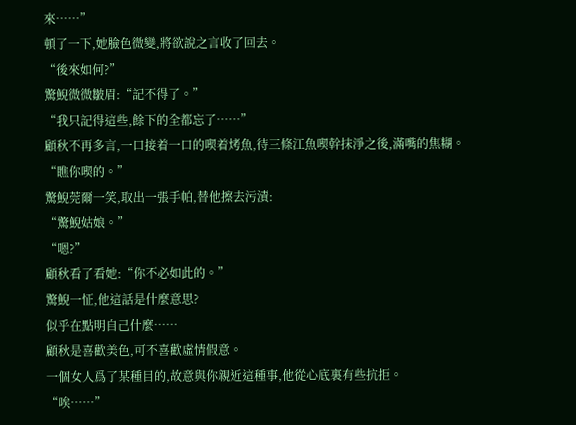來……”
頓了一下,她臉色微變,將欲說之言收了回去。
“後來如何?”
驚鯢微微皺眉:“記不得了。”
“我只記得這些,餘下的全都忘了……”
顧秋不再多言,一口接着一口的喫着烤魚,待三條江魚喫幹抹淨之後,滿嘴的焦糊。
“瞧你喫的。”
驚鯢莞爾一笑,取出一張手帕,替他擦去污漬:
“驚鯢姑娘。”
“嗯?”
顧秋看了看她:“你不必如此的。”
驚鯢一怔,他這話是什麼意思?
似乎在點明自己什麼……
顧秋是喜歡美色,可不喜歡虛情假意。
一個女人爲了某種目的,故意與你親近這種事,他從心底裏有些抗拒。
“唉……”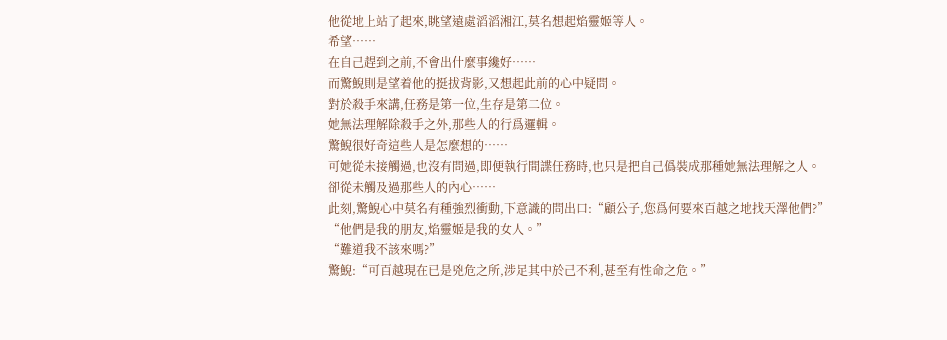他從地上站了起來,眺望遠處滔滔湘江,莫名想起焰靈姬等人。
希望……
在自己趕到之前,不會出什麼事纔好……
而驚鯢則是望着他的挺拔背影,又想起此前的心中疑問。
對於殺手來講,任務是第一位,生存是第二位。
她無法理解除殺手之外,那些人的行爲邏輯。
驚鯢很好奇這些人是怎麼想的……
可她從未接觸過,也沒有問過,即便執行間諜任務時,也只是把自己僞裝成那種她無法理解之人。
卻從未觸及過那些人的內心……
此刻,驚鯢心中莫名有種強烈衝動,下意識的問出口:“顧公子,您爲何要來百越之地找天澤他們?”
“他們是我的朋友,焰靈姬是我的女人。”
“難道我不該來嗎?”
驚鯢:“可百越現在已是兇危之所,涉足其中於己不利,甚至有性命之危。”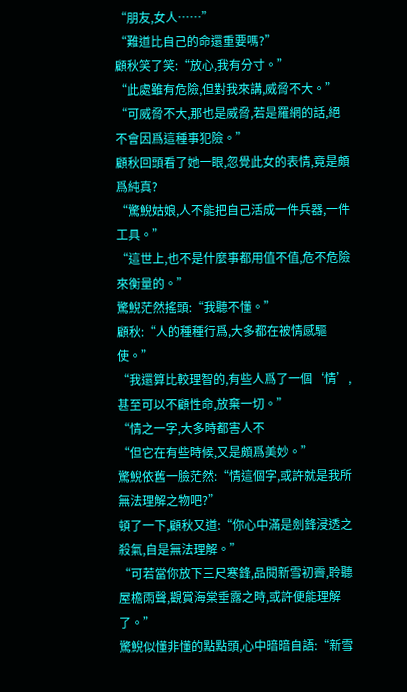“朋友,女人……”
“難道比自己的命還重要嗎?”
顧秋笑了笑:“放心,我有分寸。”
“此處雖有危險,但對我來講,威脅不大。”
“可威脅不大,那也是威脅,若是羅網的話,絕不會因爲這種事犯險。”
顧秋回頭看了她一眼,忽覺此女的表情,竟是頗爲純真?
“驚鯢姑娘,人不能把自己活成一件兵器,一件工具。”
“這世上,也不是什麼事都用值不值,危不危險來衡量的。”
驚鯢茫然搖頭:“我聽不懂。”
顧秋:“人的種種行爲,大多都在被情感驅使。”
“我還算比較理智的,有些人爲了一個‘情’,甚至可以不顧性命,放棄一切。”
“情之一字,大多時都害人不
“但它在有些時候,又是頗爲美妙。”
驚鯢依舊一臉茫然:“情這個字,或許就是我所無法理解之物吧?”
頓了一下,顧秋又道:“你心中滿是劍鋒浸透之殺氣,自是無法理解。”
“可若當你放下三尺寒鋒,品閱新雪初霽,聆聽屋檐雨聲,觀賞海棠垂露之時,或許便能理解了。”
驚鯢似懂非懂的點點頭,心中暗暗自語:“新雪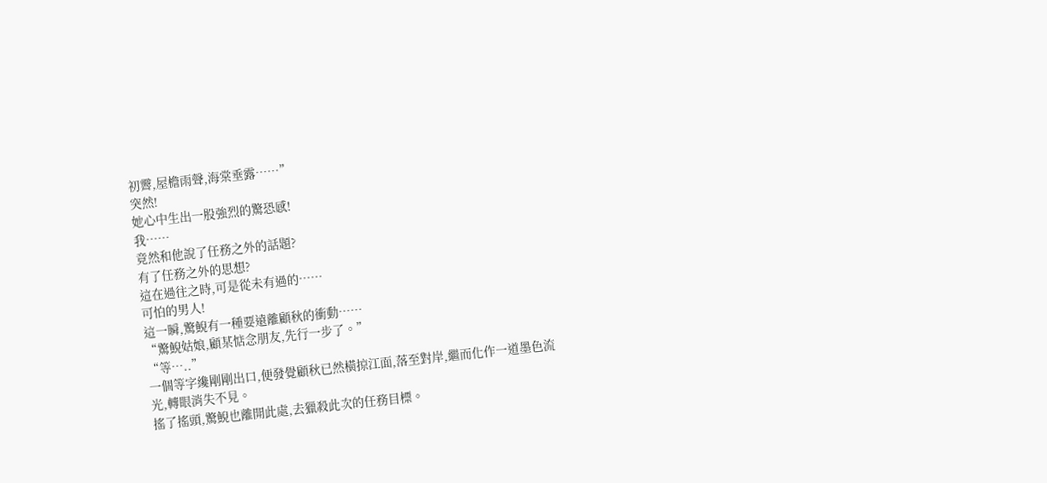初霽,屋檐雨聲,海棠垂露……”
突然!
她心中生出一股強烈的驚恐感!
我……
竟然和他說了任務之外的話題?
有了任務之外的思想?
這在過往之時,可是從未有過的……
可怕的男人!
這一瞬,驚鯢有一種要遠離顧秋的衝動……
“驚鯢姑娘,顧某惦念朋友,先行一步了。”
“等…..”
一個等字纔剛剛出口,便發覺顧秋已然橫掠江面,落至對岸,繼而化作一道墨色流光,轉眼消失不見。
搖了搖頭,驚鯢也離開此處,去獵殺此次的任務目標。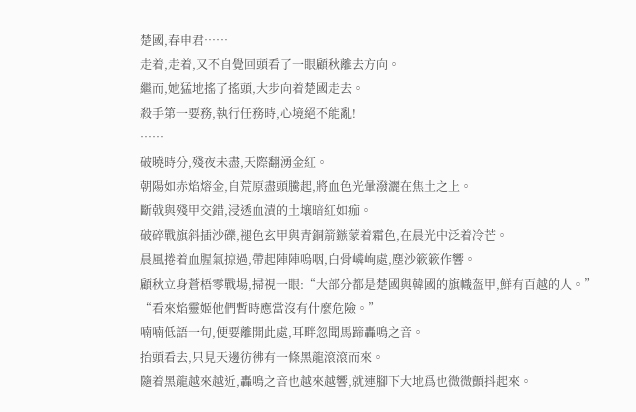楚國,春申君……
走着,走着,又不自覺回頭看了一眼顧秋離去方向。
繼而,她猛地搖了搖頭,大步向着楚國走去。
殺手第一要務,執行任務時,心境絕不能亂!
……
破曉時分,殘夜未盡,天際翻湧金紅。
朝陽如赤焰熔金,自荒原盡頭騰起,將血色光暈潑灑在焦土之上。
斷戟與殘甲交錯,浸透血漬的土壤暗紅如痂。
破碎戰旗斜插沙礫,褪色玄甲與青銅箭鏃蒙着霜色,在晨光中泛着冷芒。
晨風捲着血腥氣掠過,帶起陣陣嗚咽,白骨嶙峋處,塵沙簌簌作響。
顧秋立身蒼梧零戰場,掃視一眼:“大部分都是楚國與韓國的旗幟盔甲,鮮有百越的人。”
“看來焰靈姬他們暫時應當沒有什麼危險。”
喃喃低語一句,便要離開此處,耳畔忽聞馬蹄轟鳴之音。
抬頭看去,只見天邊彷彿有一條黑龍滾滾而來。
隨着黑龍越來越近,轟鳴之音也越來越響,就連腳下大地爲也微微顫抖起來。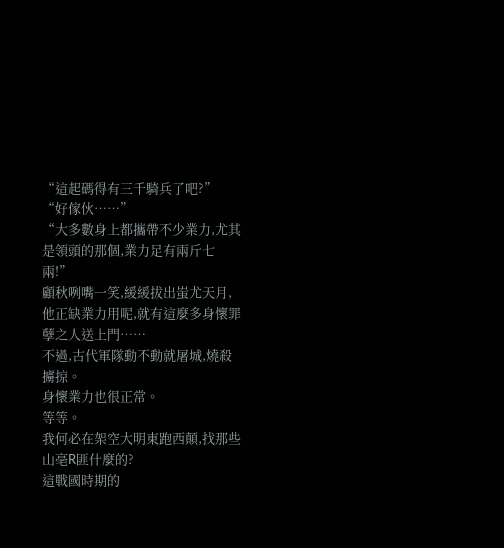“這起碼得有三千騎兵了吧?”
“好傢伙……”
“大多數身上都攜帶不少業力,尤其是領頭的那個,業力足有兩斤七兩!”
顧秋咧嘴一笑,緩緩拔出蚩尤天月,他正缺業力用呢,就有這麼多身懷罪孽之人送上門……
不過,古代軍隊動不動就屠城,燒殺擄掠。
身懷業力也很正常。
等等。
我何必在架空大明東跑西顛,找那些山亳R匪什麼的?
這戰國時期的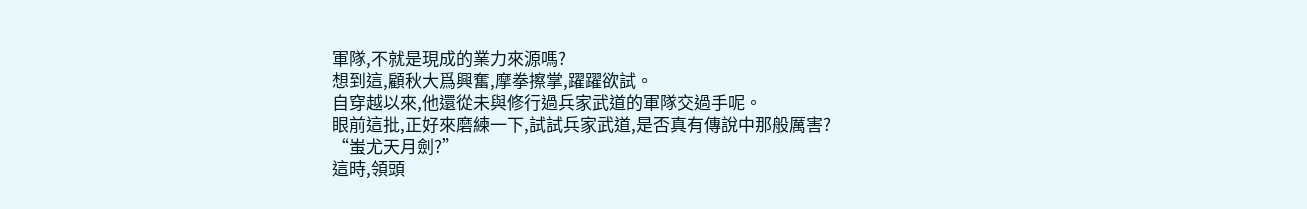軍隊,不就是現成的業力來源嗎?
想到這,顧秋大爲興奮,摩拳擦掌,躍躍欲試。
自穿越以來,他還從未與修行過兵家武道的軍隊交過手呢。
眼前這批,正好來磨練一下,試試兵家武道,是否真有傳說中那般厲害?
“蚩尤天月劍?”
這時,領頭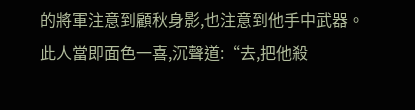的將軍注意到顧秋身影,也注意到他手中武器。
此人當即面色一喜,沉聲道:“去,把他殺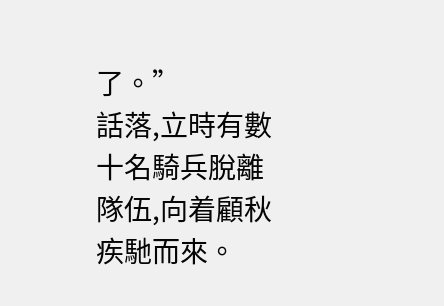了。”
話落,立時有數十名騎兵脫離隊伍,向着顧秋疾馳而來。